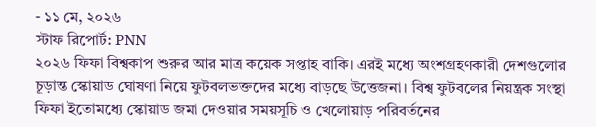- ১১ মে, ২০২৬
স্টাফ রিপোর্ট: PNN
২০২৬ ফিফা বিশ্বকাপ শুরুর আর মাত্র কয়েক সপ্তাহ বাকি। এরই মধ্যে অংশগ্রহণকারী দেশগুলোর চূড়ান্ত স্কোয়াড ঘোষণা নিয়ে ফুটবলভক্তদের মধ্যে বাড়ছে উত্তেজনা। বিশ্ব ফুটবলের নিয়ন্ত্রক সংস্থা ফিফা ইতোমধ্যে স্কোয়াড জমা দেওয়ার সময়সূচি ও খেলোয়াড় পরিবর্তনের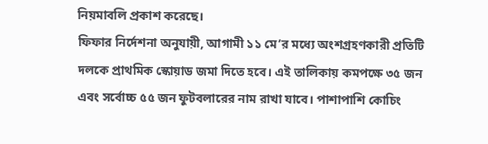নিয়মাবলি প্রকাশ করেছে।
ফিফার নির্দেশনা অনুযায়ী, আগামী ১১ মে’র মধ্যে অংশগ্রহণকারী প্রতিটি দলকে প্রাথমিক স্কোয়াড জমা দিতে হবে। এই তালিকায় কমপক্ষে ৩৫ জন এবং সর্বোচ্চ ৫৫ জন ফুটবলারের নাম রাখা যাবে। পাশাপাশি কোচিং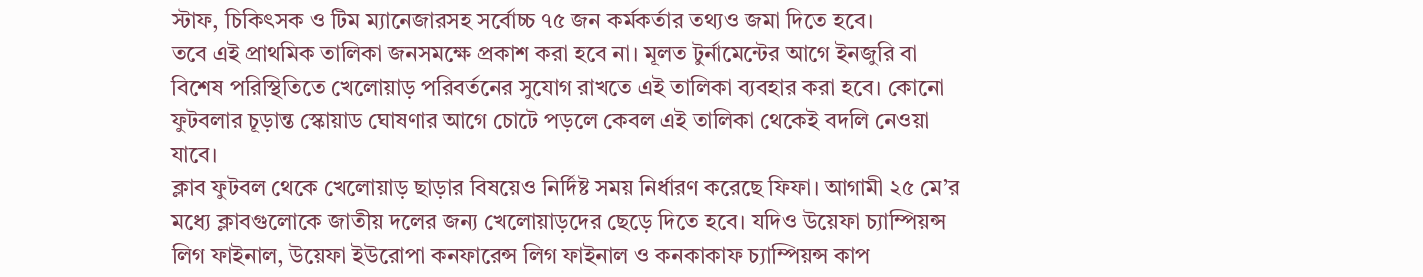স্টাফ, চিকিৎসক ও টিম ম্যানেজারসহ সর্বোচ্চ ৭৫ জন কর্মকর্তার তথ্যও জমা দিতে হবে।
তবে এই প্রাথমিক তালিকা জনসমক্ষে প্রকাশ করা হবে না। মূলত টুর্নামেন্টের আগে ইনজুরি বা বিশেষ পরিস্থিতিতে খেলোয়াড় পরিবর্তনের সুযোগ রাখতে এই তালিকা ব্যবহার করা হবে। কোনো ফুটবলার চূড়ান্ত স্কোয়াড ঘোষণার আগে চোটে পড়লে কেবল এই তালিকা থেকেই বদলি নেওয়া যাবে।
ক্লাব ফুটবল থেকে খেলোয়াড় ছাড়ার বিষয়েও নির্দিষ্ট সময় নির্ধারণ করেছে ফিফা। আগামী ২৫ মে’র মধ্যে ক্লাবগুলোকে জাতীয় দলের জন্য খেলোয়াড়দের ছেড়ে দিতে হবে। যদিও উয়েফা চ্যাম্পিয়ন্স লিগ ফাইনাল, উয়েফা ইউরোপা কনফারেন্স লিগ ফাইনাল ও কনকাকাফ চ্যাম্পিয়ন্স কাপ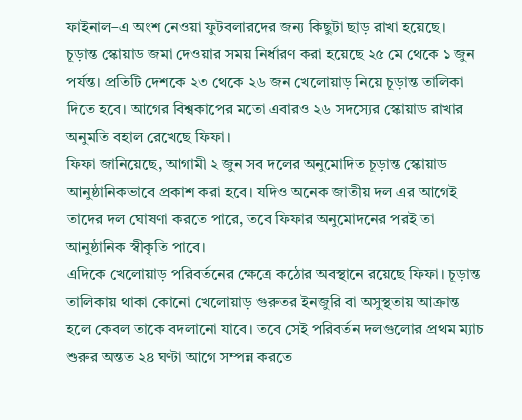ফাইনাল–এ অংশ নেওয়া ফুটবলারদের জন্য কিছুটা ছাড় রাখা হয়েছে।
চূড়ান্ত স্কোয়াড জমা দেওয়ার সময় নির্ধারণ করা হয়েছে ২৫ মে থেকে ১ জুন পর্যন্ত। প্রতিটি দেশকে ২৩ থেকে ২৬ জন খেলোয়াড় নিয়ে চূড়ান্ত তালিকা দিতে হবে। আগের বিশ্বকাপের মতো এবারও ২৬ সদস্যের স্কোয়াড রাখার অনুমতি বহাল রেখেছে ফিফা।
ফিফা জানিয়েছে, আগামী ২ জুন সব দলের অনুমোদিত চূড়ান্ত স্কোয়াড আনুষ্ঠানিকভাবে প্রকাশ করা হবে। যদিও অনেক জাতীয় দল এর আগেই তাদের দল ঘোষণা করতে পারে, তবে ফিফার অনুমোদনের পরই তা আনুষ্ঠানিক স্বীকৃতি পাবে।
এদিকে খেলোয়াড় পরিবর্তনের ক্ষেত্রে কঠোর অবস্থানে রয়েছে ফিফা। চূড়ান্ত তালিকায় থাকা কোনো খেলোয়াড় গুরুতর ইনজুরি বা অসুস্থতায় আক্রান্ত হলে কেবল তাকে বদলানো যাবে। তবে সেই পরিবর্তন দলগুলোর প্রথম ম্যাচ শুরুর অন্তত ২৪ ঘণ্টা আগে সম্পন্ন করতে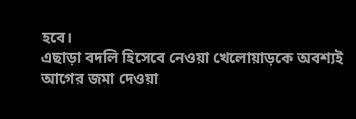হবে।
এছাড়া বদলি হিসেবে নেওয়া খেলোয়াড়কে অবশ্যই আগের জমা দেওয়া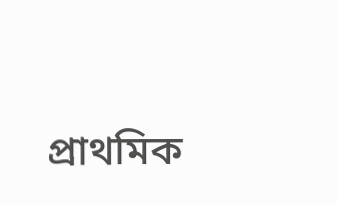প্রাথমিক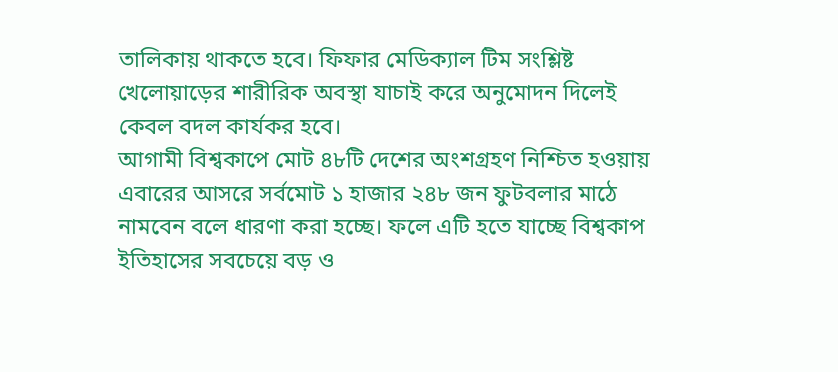তালিকায় থাকতে হবে। ফিফার মেডিক্যাল টিম সংশ্লিষ্ট খেলোয়াড়ের শারীরিক অবস্থা যাচাই করে অনুমোদন দিলেই কেবল বদল কার্যকর হবে।
আগামী বিশ্বকাপে মোট ৪৮টি দেশের অংশগ্রহণ নিশ্চিত হওয়ায় এবারের আসরে সর্বমোট ১ হাজার ২৪৮ জন ফুটবলার মাঠে নামবেন বলে ধারণা করা হচ্ছে। ফলে এটি হতে যাচ্ছে বিশ্বকাপ ইতিহাসের সবচেয়ে বড় ও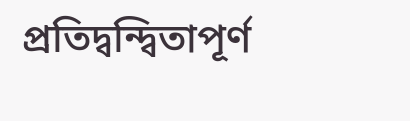প্রতিদ্বন্দ্বিতাপূর্ণ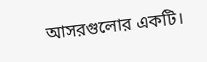আসরগুলোর একটি।